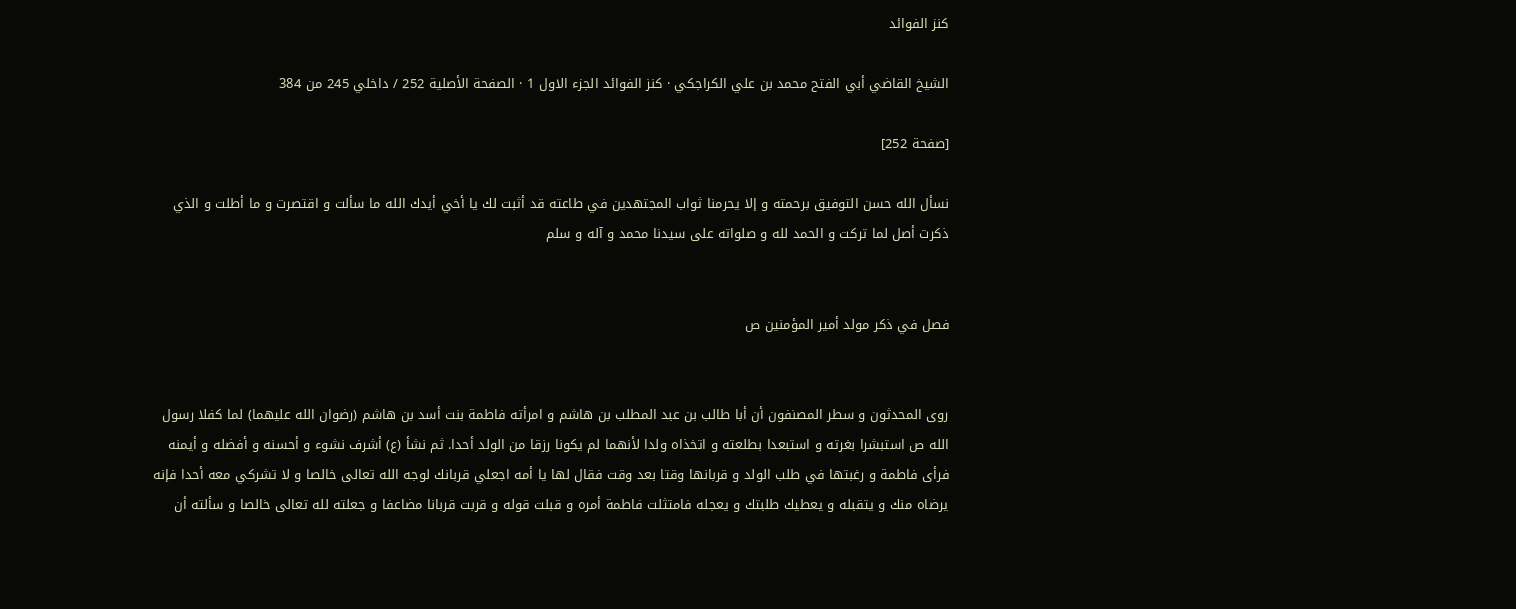كنز الفوائد

الشيخ القاضي أبي الفتح محمد بن علي الكراجكي · كنز الفوائد الجزء الاول 1 · الصفحة الأصلية 252 / داخلي 245 من 384

[صفحة 252]

نسأل الله حسن التوفيق برحمته و إلا يحرمنا ثواب المجتهدين في طاعته قد أثبت لك يا أخي أيدك الله ما سألت و اقتصرت و ما أطلت و الذي ذكرت أصل لما تركت و الحمد لله و صلواته على سيدنا محمد و آله و سلم


فصل في ذكر مولد أمير المؤمنين ص


روى المحدثون و سطر المصنفون أن أبا طالب بن عبد المطلب بن هاشم و امرأته فاطمة بنت أسد بن هاشم (رضوان الله عليهما) لما كفلا رسول الله ص استبشرا بغرته و استبعدا بطلعته و اتخذاه ولدا لأنهما لم يكونا رزقا من الولد أحدا. ثم نشأ (ع) أشرف نشوء و أحسنه و أفضله و أيمنه فرأى فاطمة و رغبتها في طلب الولد و قربانها وقتا بعد وقت فقال لها يا أمه اجعلي قربانك لوجه الله تعالى خالصا و لا تشركي معه أحدا فإنه يرضاه منك و يتقبله و يعطيك طلبتك و يعجله فامتثلت فاطمة أمره و قبلت قوله و قربت قربانا مضاعفا و جعلته لله تعالى خالصا و سألته أن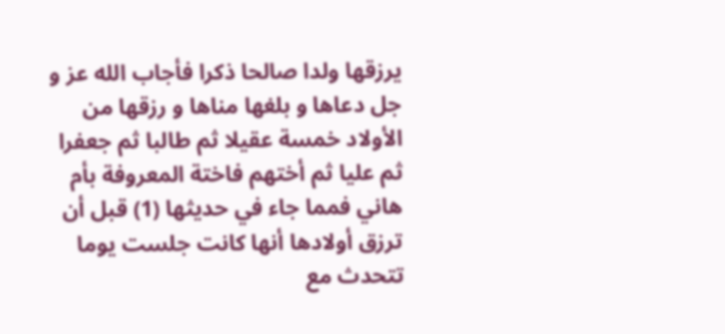يرزقها ولدا صالحا ذكرا فأجاب الله عز و جل دعاها و بلغها مناها و رزقها من الأولاد خمسة عقيلا ثم طالبا ثم جعفرا ثم عليا ثم أختهم فاختة المعروفة بأم هاني فمما جاء في حديثها (1) قبل أن ترزق أولادها أنها كانت جلست يوما تتحدث مع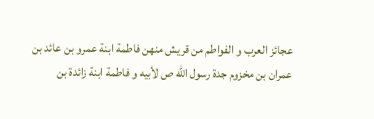عجائز العرب و الفواطم من قريش منهن فاطمة ابنة عمرو بن عائد بن عمران بن مخزوم جدة رسول الله ص لأبيه و فاطمة ابنة زائدة بن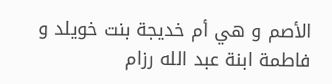الأصم و هي أم خديجة بنت خويلد و فاطمة ابنة عبد الله رزام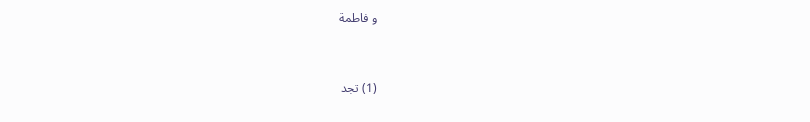و فاطمة


(1) تجد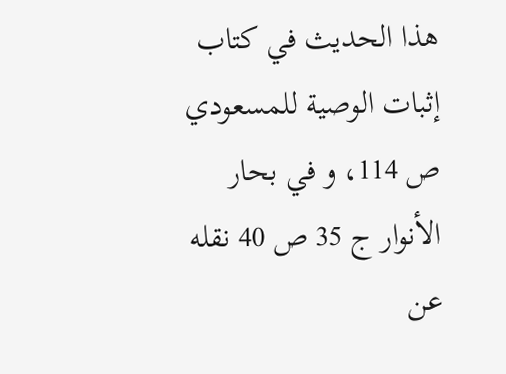هذا الحديث في كتاب إثبات الوصية للمسعودي ص 114، و في بحار الأنوار ج 35 ص 40 نقله عن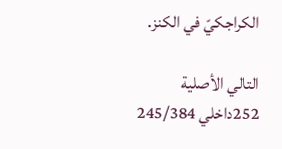الكراجكيّ في الكنز.

التالي الأصلية 252داخلي 245/384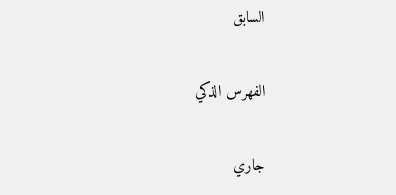السابق

الفهرس الذكي

جاري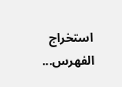استخراج الفهرس...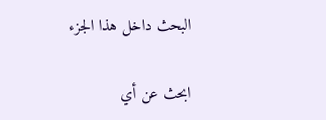البحث داخل هذا الجزء

ابحث عن أي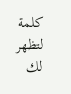كلمة لتظهر لك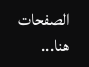الصفحات هنا...